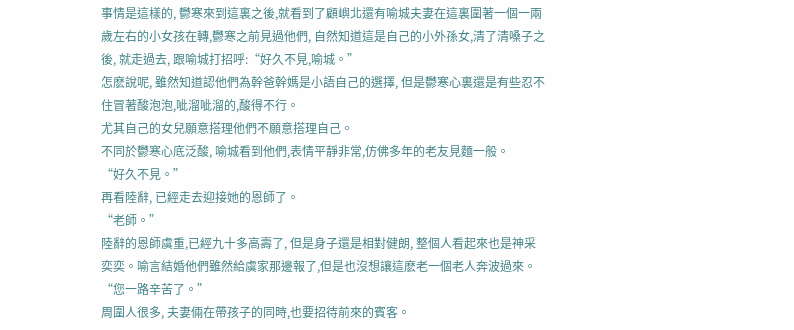事情是這樣的, 鬱寒來到這裏之後,就看到了顧嶼北還有喻城夫妻在這裏圍著一個一兩歲左右的小女孩在轉,鬱寒之前見過他們, 自然知道這是自己的小外孫女,清了清嗓子之後, 就走過去, 跟喻城打招呼:“好久不見,喻城。”
怎麽說呢, 雖然知道認他們為幹爸幹媽是小語自己的選擇, 但是鬱寒心裏還是有些忍不住冒著酸泡泡,呲溜呲溜的,酸得不行。
尤其自己的女兒願意搭理他們不願意搭理自己。
不同於鬱寒心底泛酸, 喻城看到他們,表情平靜非常,仿佛多年的老友見麵一般。
“好久不見。”
再看陸辭, 已經走去迎接她的恩師了。
“老師。”
陸辭的恩師虞重,已經九十多高壽了, 但是身子還是相對健朗, 整個人看起來也是神采奕奕。喻言結婚他們雖然給虞家那邊報了,但是也沒想讓這麽老一個老人奔波過來。
“您一路辛苦了。”
周圍人很多, 夫妻倆在帶孩子的同時,也要招待前來的賓客。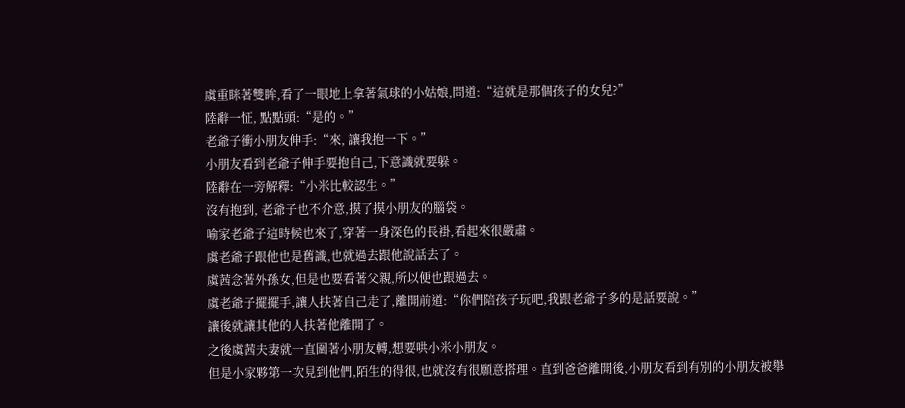虞重眯著雙眸,看了一眼地上拿著氣球的小姑娘,問道:“這就是那個孩子的女兒?”
陸辭一怔, 點點頭:“是的。”
老爺子衝小朋友伸手:“來, 讓我抱一下。”
小朋友看到老爺子伸手要抱自己,下意識就要躲。
陸辭在一旁解釋:“小米比較認生。”
沒有抱到, 老爺子也不介意,摸了摸小朋友的腦袋。
喻家老爺子這時候也來了,穿著一身深色的長褂,看起來很嚴肅。
虞老爺子跟他也是舊識,也就過去跟他說話去了。
虞茜念著外孫女,但是也要看著父親,所以便也跟過去。
虞老爺子擺擺手,讓人扶著自己走了,離開前道:“你們陪孩子玩吧,我跟老爺子多的是話要說。”
讓後就讓其他的人扶著他離開了。
之後虞茜夫妻就一直圍著小朋友轉,想要哄小米小朋友。
但是小家夥第一次見到他們,陌生的得很,也就沒有很願意搭理。直到爸爸離開後,小朋友看到有別的小朋友被舉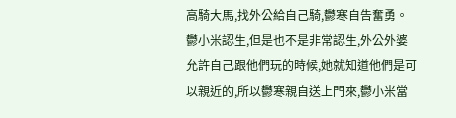高騎大馬,找外公給自己騎,鬱寒自告奮勇。
鬱小米認生,但是也不是非常認生,外公外婆允許自己跟他們玩的時候,她就知道他們是可以親近的,所以鬱寒親自送上門來,鬱小米當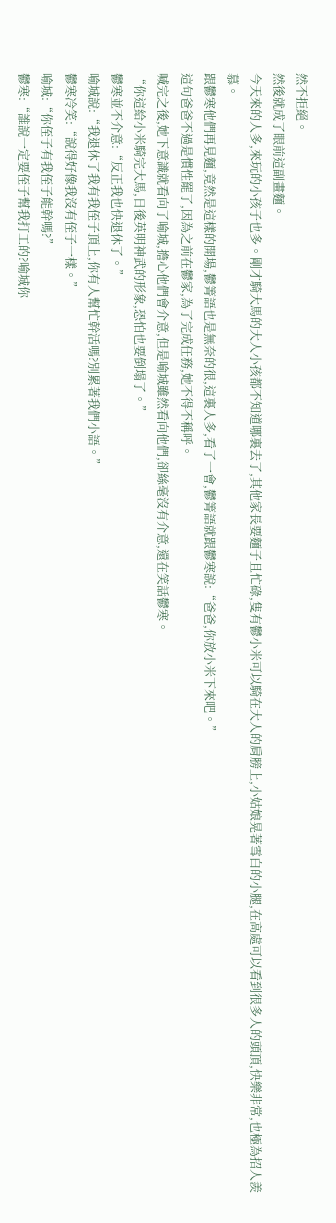然不拒絕。
然後就成了眼前這副畫麵。
今天來的人多,來玩的小孩子也多。剛才騎大馬的大人小孩都不知道哪裏去了,其他家長要麵子且忙碌,隻有鬱小米可以騎在大人的肩膀上,小姑娘晃著雪白的小腿,在高處可以看到很多人的頭頂,快樂非常,也極為招人羨慕。
跟鬱寒他們再見麵,竟然是這樣的開場,鬱箐語也是無奈的很,這裏人多,看了一會,鬱箐語就跟鬱寒說:“爸爸,你放小米下來吧。”
這句爸爸不過是慣性罷了,因為之前在鬱家,為了完成任務,她不得不稱呼。
喊完之後,她下意識就看向了喻城,擔心他們會介意,但是喻城雖然看向他們,卻絲毫沒有介意,還在笑話鬱寒。
“你這給小米騎完大馬,日後英明神武的形象,恐怕也要倒塌了。”
鬱寒並不介意:“反正我也快退休了。”
喻城說:“我退休了我有我侄子頂上,你有人幫忙幹活嗎?別累著我們小語。”
鬱寒冷笑:“說得好像我沒有侄子一樣。”
喻城:“你侄子有我侄子能幹嗎?”
鬱寒:“誰說一定要侄子幫我打工的?喻城你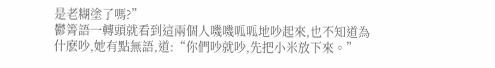是老糊塗了嗎?”
鬱箐語一轉頭就看到這兩個人嘰嘰呱呱地吵起來,也不知道為什麽吵,她有點無語,道:“你們吵就吵,先把小米放下來。”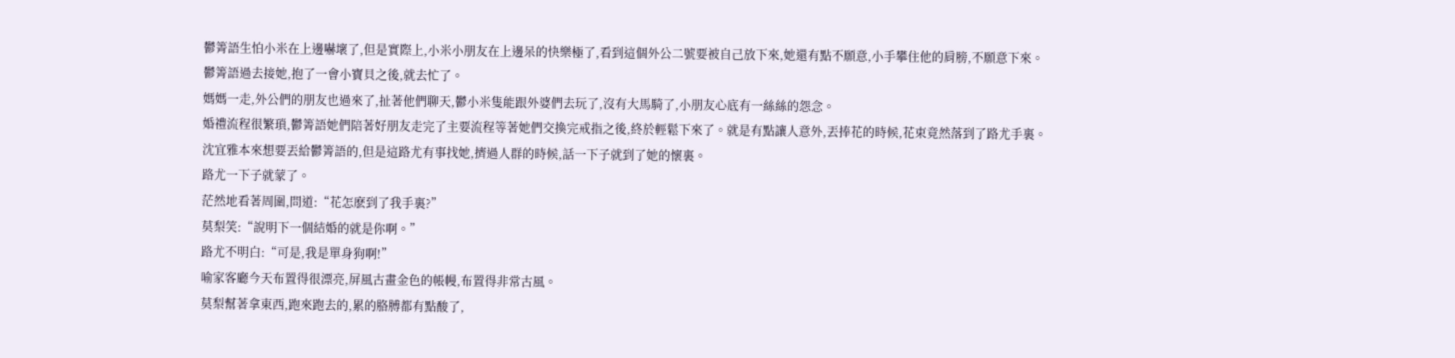鬱箐語生怕小米在上邊嚇壞了,但是實際上,小米小朋友在上邊呆的快樂極了,看到這個外公二號要被自己放下來,她還有點不願意,小手攀住他的肩膀,不願意下來。
鬱箐語過去接她,抱了一會小寶貝之後,就去忙了。
媽媽一走,外公們的朋友也過來了,扯著他們聊天,鬱小米隻能跟外婆們去玩了,沒有大馬騎了,小朋友心底有一絲絲的怨念。
婚禮流程很繁瑣,鬱箐語她們陪著好朋友走完了主要流程等著她們交換完戒指之後,終於輕鬆下來了。就是有點讓人意外,丟捧花的時候,花束竟然落到了路尤手裏。
沈宜雅本來想要丟給鬱箐語的,但是這路尤有事找她,擠過人群的時候,話一下子就到了她的懷裏。
路尤一下子就蒙了。
茫然地看著周圍,問道:“花怎麽到了我手裏?”
莫梨笑:“說明下一個結婚的就是你啊。”
路尤不明白:“可是,我是單身狗啊!”
喻家客廳今天布置得很漂亮,屏風古畫金色的帳幔,布置得非常古風。
莫梨幫著拿東西,跑來跑去的,累的胳膊都有點酸了,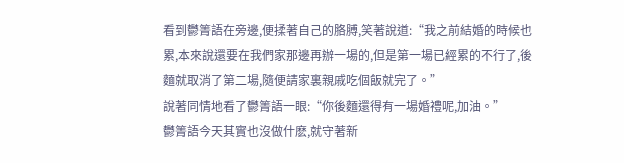看到鬱箐語在旁邊,便揉著自己的胳膊,笑著說道:“我之前結婚的時候也累,本來說還要在我們家那邊再辦一場的,但是第一場已經累的不行了,後麵就取消了第二場,隨便請家裏親戚吃個飯就完了。”
說著同情地看了鬱箐語一眼:“你後麵還得有一場婚禮呢,加油。”
鬱箐語今天其實也沒做什麽,就守著新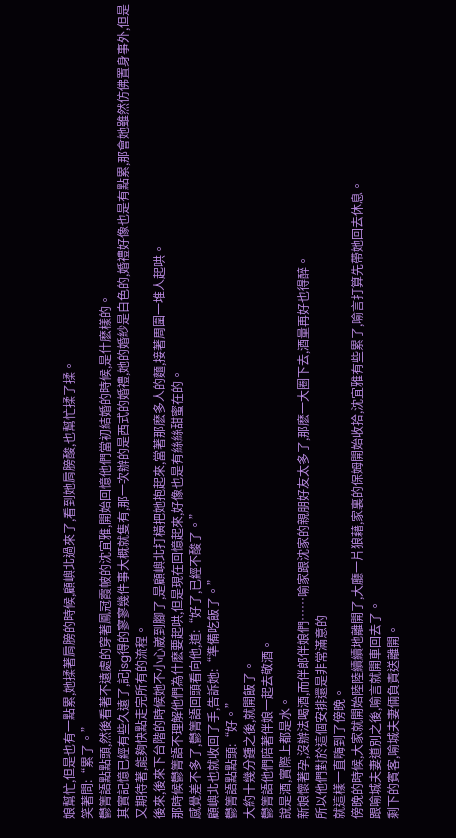娘幫忙,但是也有一點累,她揉著肩膀的時候,顧嶼北過來了,看到她肩膀酸,也幫忙揉了揉。
笑著問:“累了。”
鬱箐語點點頭,然後看著不遠處的穿著鳳冠霞帔的沈宜雅,開始回憶他們當初結婚的時候,是什麽樣的。
其實記憶已經有些久遠了,記jsg得的寥寥幾件事大概就隻有,那一次辦的是西式的婚禮,她的婚紗是白色的,婚禮好像也是有點累,那會她雖然仿佛置身事外,但是又期待著,能夠快點走完所有的流程。
後來,後來下台階的時候她不小心崴到腳了,是顧嶼北打橫把她抱起來,當著那麽多人的麵,接著周圍一堆人起哄。
那時候鬱箐語不理解他們為什麽要起哄,但是現在回憶起來,好像也是有絲絲甜蜜在的。
感覺差不多了,鬱箐語回頭看向他,道:“好了,已經不酸了。”
顧嶼北也就收回了手,告訴她:“準備吃飯了。”
鬱箐語點點頭:“好。”
大約十幾分鍾之後,就開飯了。
鬱箐語他們陪著伴娘一起去敬酒。
說是酒,實際上都是水。
新娘懷著孕,沒辦法喝酒,而伴郎伴娘們……喻家跟沈家的親朋好友太多了,那麽一大圈下去,酒量再好也得醉。
所以他們對於這個安排還是非常滿意的
就這樣一直嗨到了傍晚。
傍晚的時候,大家就開始陸陸續續地離開了,大廳一片狼藉,家裏的保姆開始收拾,沈宜雅有些累了,喻言打算先帶她回去休息。
跟喻城夫妻道別之後,喻言就開車回去了。
剩下的賓客,喻城夫妻倆負責送離開。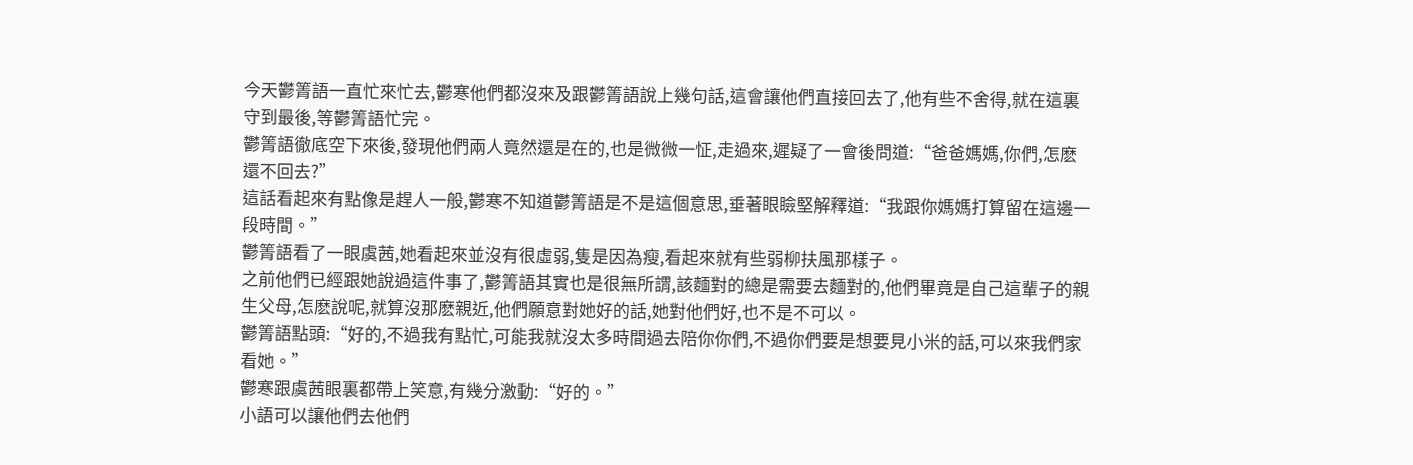今天鬱箐語一直忙來忙去,鬱寒他們都沒來及跟鬱箐語說上幾句話,這會讓他們直接回去了,他有些不舍得,就在這裏守到最後,等鬱箐語忙完。
鬱箐語徹底空下來後,發現他們兩人竟然還是在的,也是微微一怔,走過來,遲疑了一會後問道:“爸爸媽媽,你們,怎麽還不回去?”
這話看起來有點像是趕人一般,鬱寒不知道鬱箐語是不是這個意思,垂著眼瞼堅解釋道:“我跟你媽媽打算留在這邊一段時間。”
鬱箐語看了一眼虞茜,她看起來並沒有很虛弱,隻是因為瘦,看起來就有些弱柳扶風那樣子。
之前他們已經跟她說過這件事了,鬱箐語其實也是很無所謂,該麵對的總是需要去麵對的,他們畢竟是自己這輩子的親生父母,怎麽說呢,就算沒那麽親近,他們願意對她好的話,她對他們好,也不是不可以。
鬱箐語點頭:“好的,不過我有點忙,可能我就沒太多時間過去陪你你們,不過你們要是想要見小米的話,可以來我們家看她。”
鬱寒跟虞茜眼裏都帶上笑意,有幾分激動:“好的。”
小語可以讓他們去他們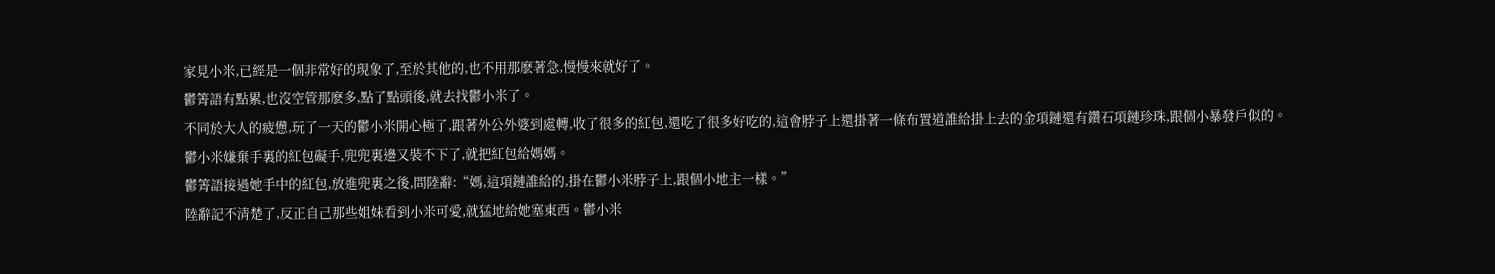家見小米,已經是一個非常好的現象了,至於其他的,也不用那麽著急,慢慢來就好了。
鬱箐語有點累,也沒空管那麽多,點了點頭後,就去找鬱小米了。
不同於大人的疲憊,玩了一天的鬱小米開心極了,跟著外公外婆到處轉,收了很多的紅包,還吃了很多好吃的,這會脖子上還掛著一條布置道誰給掛上去的金項鏈還有鑽石項鏈珍珠,跟個小暴發戶似的。
鬱小米嫌棄手裏的紅包礙手,兜兜裏邊又裝不下了,就把紅包給媽媽。
鬱箐語接過她手中的紅包,放進兜裏之後,問陸辭:“媽,這項鏈誰給的,掛在鬱小米脖子上,跟個小地主一樣。”
陸辭記不清楚了,反正自己那些姐妹看到小米可愛,就猛地給她塞東西。鬱小米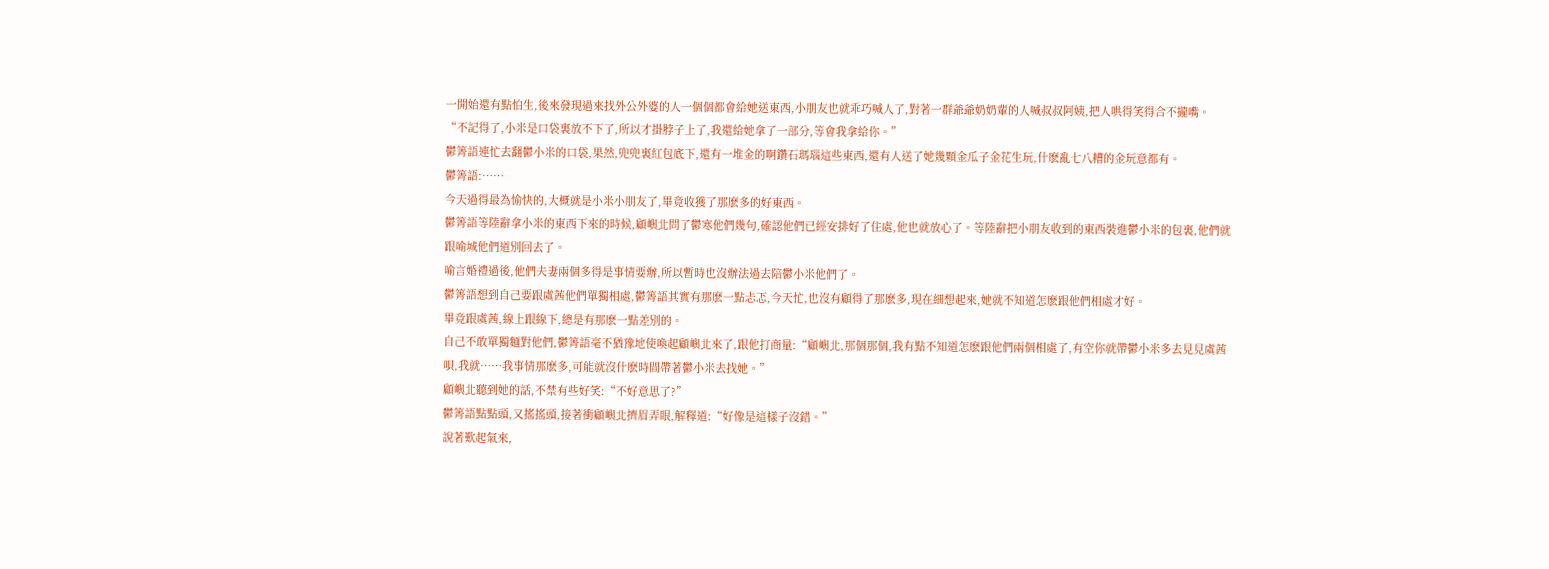一開始還有點怕生,後來發現過來找外公外婆的人一個個都會給她送東西,小朋友也就乖巧喊人了,對著一群爺爺奶奶輩的人喊叔叔阿姨,把人哄得笑得合不攏嘴。
“不記得了,小米是口袋裏放不下了,所以才掛脖子上了,我還給她拿了一部分,等會我拿給你。”
鬱箐語連忙去翻鬱小米的口袋,果然,兜兜裏紅包底下,還有一堆金的啊鑽石瑪瑙這些東西,還有人送了她幾顆金瓜子金花生玩,什麽亂七八糟的金玩意都有。
鬱箐語:……
今天過得最為愉快的,大概就是小米小朋友了,畢竟收獲了那麽多的好東西。
鬱箐語等陸辭拿小米的東西下來的時候,顧嶼北問了鬱寒他們幾句,確認他們已經安排好了住處,他也就放心了。等陸辭把小朋友收到的東西裝進鬱小米的包裏,他們就跟喻城他們道別回去了。
喻言婚禮過後,他們夫妻兩個多得是事情要辦,所以暫時也沒辦法過去陪鬱小米他們了。
鬱箐語想到自己要跟虞茜他們單獨相處,鬱箐語其實有那麽一點忐忑,今天忙,也沒有顧得了那麽多,現在細想起來,她就不知道怎麽跟他們相處才好。
畢竟跟虞茜,線上跟線下,總是有那麽一點差別的。
自己不敢單獨麵對他們,鬱箐語毫不猶豫地使喚起顧嶼北來了,跟他打商量:“顧嶼北,那個那個,我有點不知道怎麽跟他們兩個相處了,有空你就帶鬱小米多去見見虞茜唄,我就……我事情那麽多,可能就沒什麽時間帶著鬱小米去找她。”
顧嶼北聽到她的話,不禁有些好笑:“不好意思了?”
鬱箐語點點頭,又搖搖頭,接著衝顧嶼北擠眉弄眼,解釋道:“好像是這樣子沒錯。”
說著歎起氣來,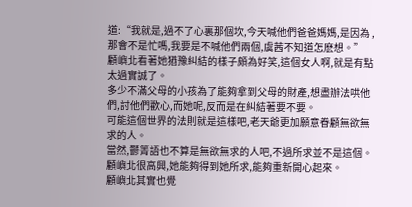道:“我就是,過不了心裏那個坎,今天喊他們爸爸媽媽,是因為 ,那會不是忙嗎,我要是不喊他們兩個,虞茜不知道怎麽想。”
顧嶼北看著她猶豫糾結的樣子頗為好笑,這個女人啊,就是有點太過實誠了。
多少不滿父母的小孩為了能夠拿到父母的財產,想盡辦法哄他們,討他們歡心,而她呢,反而是在糾結著要不要。
可能這個世界的法則就是這樣吧,老天爺更加願意眷顧無欲無求的人。
當然,鬱箐語也不算是無欲無求的人吧,不過所求並不是這個。
顧嶼北很高興,她能夠得到她所求,能夠重新開心起來。
顧嶼北其實也覺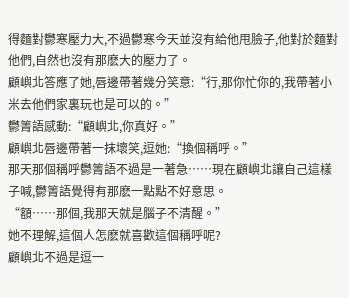得麵對鬱寒壓力大,不過鬱寒今天並沒有給他甩臉子,他對於麵對他們,自然也沒有那麽大的壓力了。
顧嶼北答應了她,唇邊帶著幾分笑意:“行,那你忙你的,我帶著小米去他們家裏玩也是可以的。”
鬱箐語感動:“顧嶼北,你真好。”
顧嶼北唇邊帶著一抹壞笑,逗她:“換個稱呼。”
那天那個稱呼鬱箐語不過是一著急……現在顧嶼北讓自己這樣子喊,鬱箐語覺得有那麽一點點不好意思。
“額……那個,我那天就是腦子不清醒。”
她不理解,這個人怎麽就喜歡這個稱呼呢?
顧嶼北不過是逗一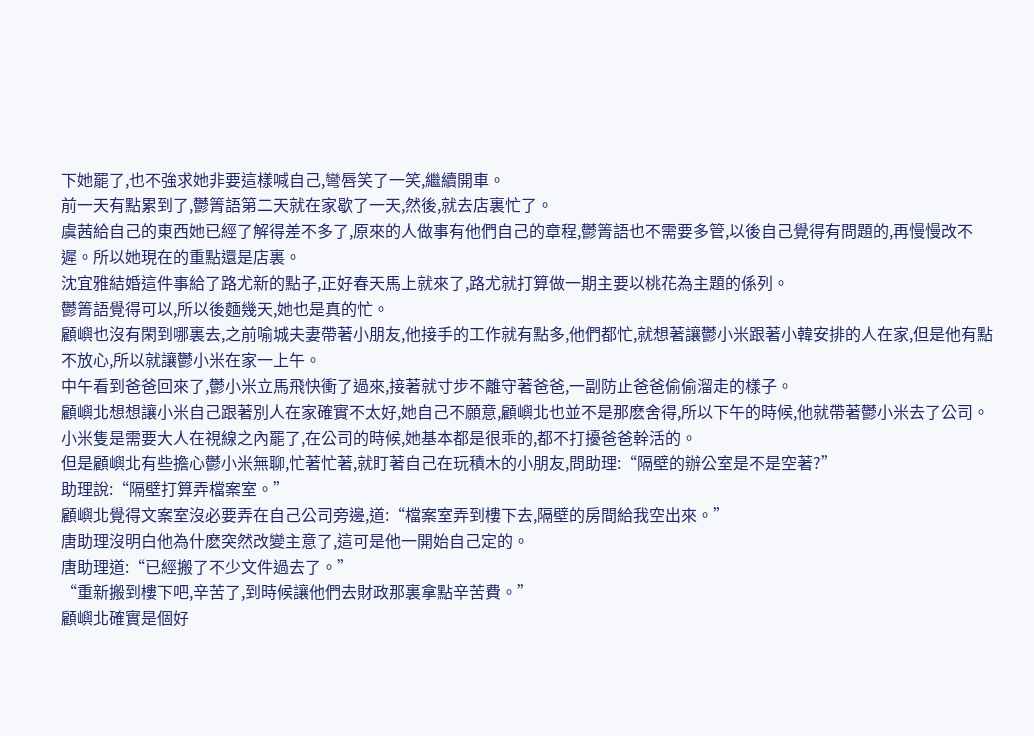下她罷了,也不強求她非要這樣喊自己,彎唇笑了一笑,繼續開車。
前一天有點累到了,鬱箐語第二天就在家歇了一天,然後,就去店裏忙了。
虞茜給自己的東西她已經了解得差不多了,原來的人做事有他們自己的章程,鬱箐語也不需要多管,以後自己覺得有問題的,再慢慢改不遲。所以她現在的重點還是店裏。
沈宜雅結婚這件事給了路尤新的點子,正好春天馬上就來了,路尤就打算做一期主要以桃花為主題的係列。
鬱箐語覺得可以,所以後麵幾天,她也是真的忙。
顧嶼也沒有閑到哪裏去,之前喻城夫妻帶著小朋友,他接手的工作就有點多,他們都忙,就想著讓鬱小米跟著小韓安排的人在家,但是他有點不放心,所以就讓鬱小米在家一上午。
中午看到爸爸回來了,鬱小米立馬飛快衝了過來,接著就寸步不離守著爸爸,一副防止爸爸偷偷溜走的樣子。
顧嶼北想想讓小米自己跟著別人在家確實不太好,她自己不願意,顧嶼北也並不是那麽舍得,所以下午的時候,他就帶著鬱小米去了公司。
小米隻是需要大人在視線之內罷了,在公司的時候,她基本都是很乖的,都不打擾爸爸幹活的。
但是顧嶼北有些擔心鬱小米無聊,忙著忙著,就盯著自己在玩積木的小朋友,問助理:“隔壁的辦公室是不是空著?”
助理說:“隔壁打算弄檔案室。”
顧嶼北覺得文案室沒必要弄在自己公司旁邊,道:“檔案室弄到樓下去,隔壁的房間給我空出來。”
唐助理沒明白他為什麽突然改變主意了,這可是他一開始自己定的。
唐助理道:“已經搬了不少文件過去了。”
“重新搬到樓下吧,辛苦了,到時候讓他們去財政那裏拿點辛苦費。”
顧嶼北確實是個好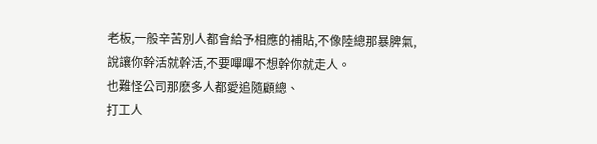老板,一般辛苦別人都會給予相應的補貼,不像陸總那暴脾氣,說讓你幹活就幹活,不要嗶嗶不想幹你就走人。
也難怪公司那麽多人都愛追隨顧總、
打工人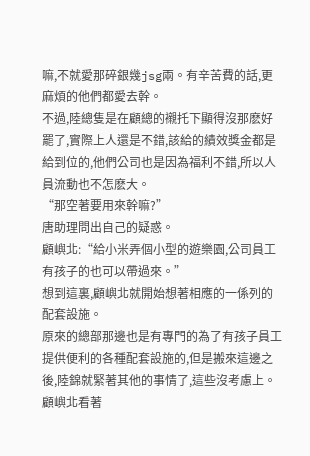嘛,不就愛那碎銀幾jsg兩。有辛苦費的話,更麻煩的他們都愛去幹。
不過,陸總隻是在顧總的襯托下顯得沒那麽好罷了,實際上人還是不錯,該給的績效獎金都是給到位的,他們公司也是因為福利不錯,所以人員流動也不怎麽大。
“那空著要用來幹嘛?”
唐助理問出自己的疑惑。
顧嶼北:“給小米弄個小型的遊樂園,公司員工有孩子的也可以帶過來。”
想到這裏,顧嶼北就開始想著相應的一係列的配套設施。
原來的總部那邊也是有專門的為了有孩子員工提供便利的各種配套設施的,但是搬來這邊之後,陸錦就緊著其他的事情了,這些沒考慮上。
顧嶼北看著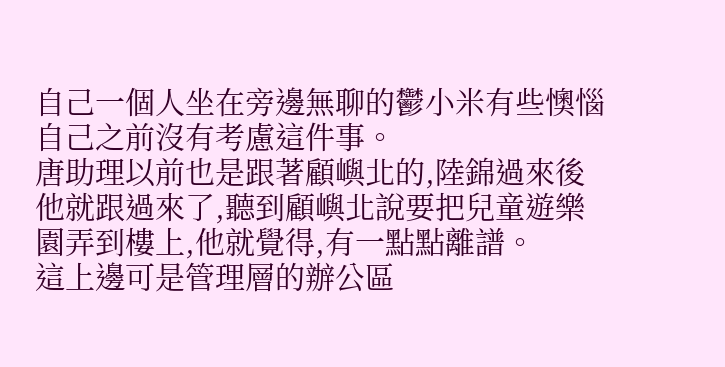自己一個人坐在旁邊無聊的鬱小米有些懊惱自己之前沒有考慮這件事。
唐助理以前也是跟著顧嶼北的,陸錦過來後他就跟過來了,聽到顧嶼北說要把兒童遊樂園弄到樓上,他就覺得,有一點點離譜。
這上邊可是管理層的辦公區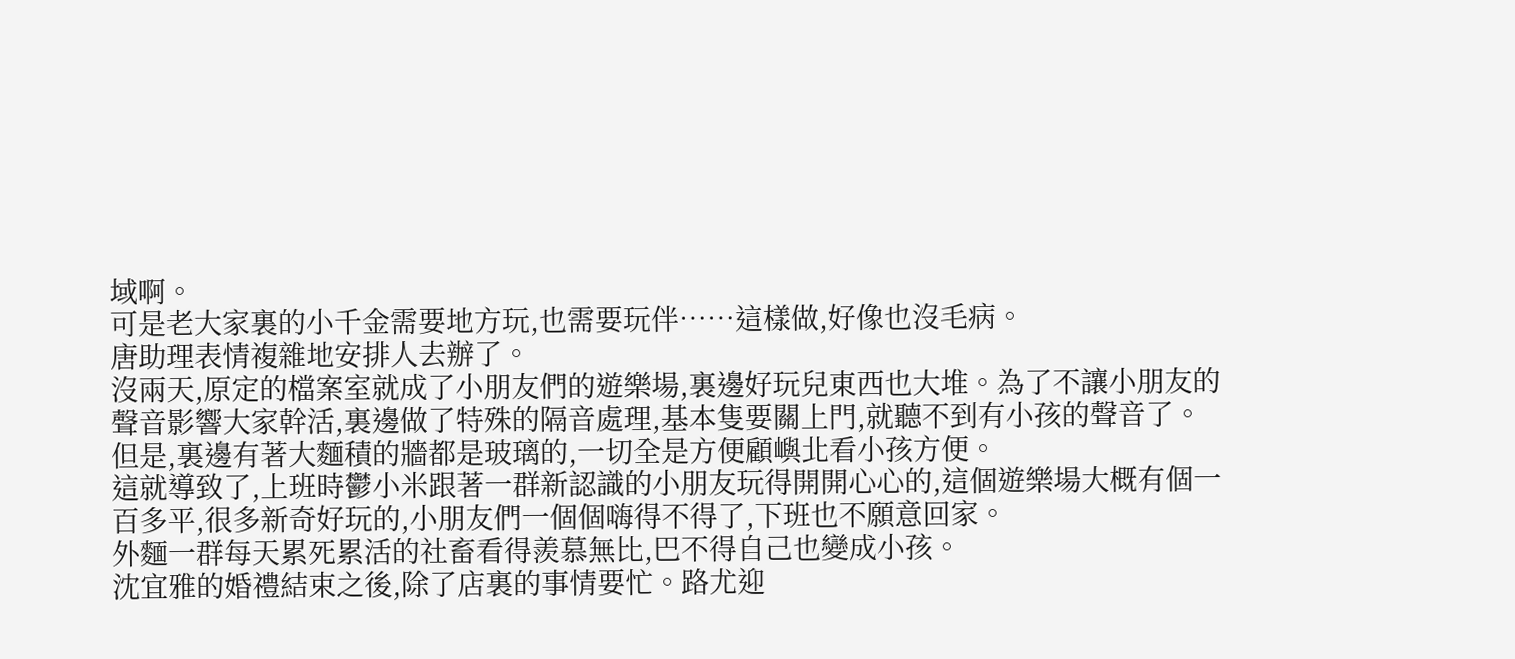域啊。
可是老大家裏的小千金需要地方玩,也需要玩伴……這樣做,好像也沒毛病。
唐助理表情複雜地安排人去辦了。
沒兩天,原定的檔案室就成了小朋友們的遊樂場,裏邊好玩兒東西也大堆。為了不讓小朋友的聲音影響大家幹活,裏邊做了特殊的隔音處理,基本隻要關上門,就聽不到有小孩的聲音了。
但是,裏邊有著大麵積的牆都是玻璃的,一切全是方便顧嶼北看小孩方便。
這就導致了,上班時鬱小米跟著一群新認識的小朋友玩得開開心心的,這個遊樂場大概有個一百多平,很多新奇好玩的,小朋友們一個個嗨得不得了,下班也不願意回家。
外麵一群每天累死累活的社畜看得羨慕無比,巴不得自己也變成小孩。
沈宜雅的婚禮結束之後,除了店裏的事情要忙。路尤迎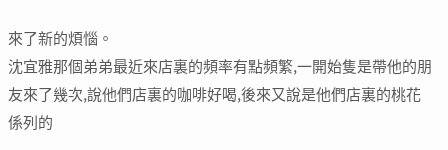來了新的煩惱。
沈宜雅那個弟弟最近來店裏的頻率有點頻繁,一開始隻是帶他的朋友來了幾次,說他們店裏的咖啡好喝,後來又說是他們店裏的桃花係列的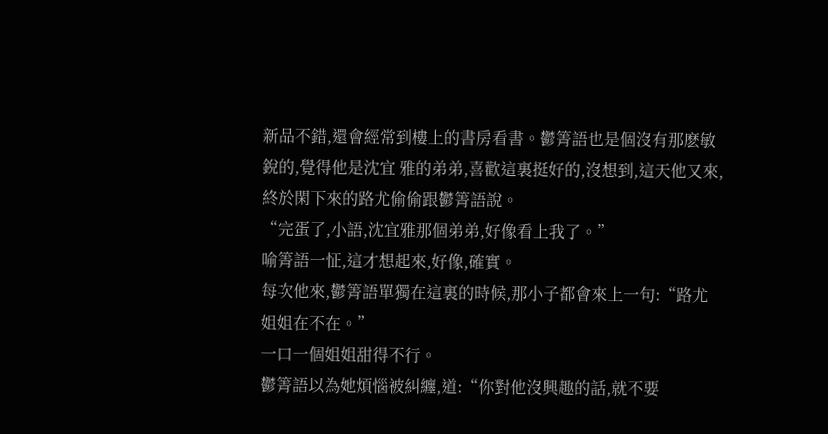新品不錯,還會經常到樓上的書房看書。鬱箐語也是個沒有那麽敏銳的,覺得他是沈宜 雅的弟弟,喜歡這裏挺好的,沒想到,這天他又來,終於閑下來的路尤偷偷跟鬱箐語說。
“完蛋了,小語,沈宜雅那個弟弟,好像看上我了。”
喻箐語一怔,這才想起來,好像,確實。
每次他來,鬱箐語單獨在這裏的時候,那小子都會來上一句:“路尤姐姐在不在。”
一口一個姐姐甜得不行。
鬱箐語以為她煩惱被糾纏,道:“你對他沒興趣的話,就不要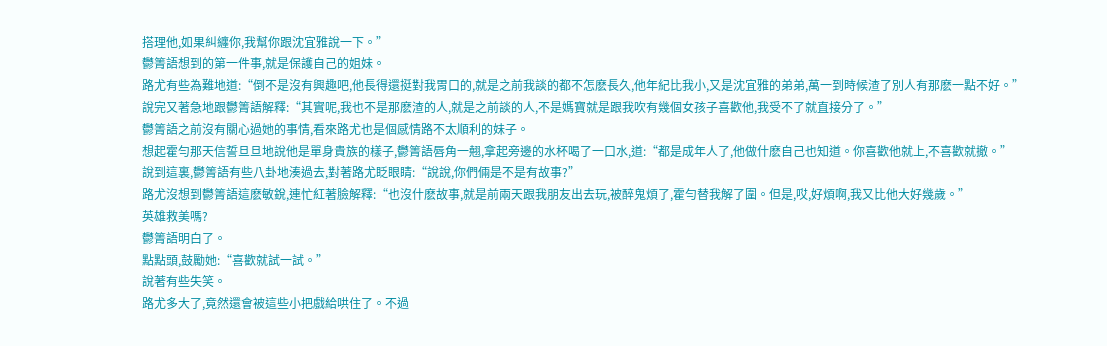搭理他,如果糾纏你,我幫你跟沈宜雅說一下。”
鬱箐語想到的第一件事,就是保護自己的姐妹。
路尤有些為難地道:“倒不是沒有興趣吧,他長得還挺對我胃口的,就是之前我談的都不怎麽長久,他年紀比我小,又是沈宜雅的弟弟,萬一到時候渣了別人有那麽一點不好。”
說完又著急地跟鬱箐語解釋:“其實呢,我也不是那麽渣的人,就是之前談的人,不是媽寶就是跟我吹有幾個女孩子喜歡他,我受不了就直接分了。”
鬱箐語之前沒有關心過她的事情,看來路尤也是個感情路不太順利的妹子。
想起霍勻那天信誓旦旦地說他是單身貴族的樣子,鬱箐語唇角一翹,拿起旁邊的水杯喝了一口水,道:“都是成年人了,他做什麽自己也知道。你喜歡他就上,不喜歡就撤。”
說到這裏,鬱箐語有些八卦地湊過去,對著路尤眨眼睛:“說說,你們倆是不是有故事?”
路尤沒想到鬱箐語這麽敏銳,連忙紅著臉解釋:“也沒什麽故事,就是前兩天跟我朋友出去玩,被醉鬼煩了,霍勻替我解了圍。但是,哎,好煩啊,我又比他大好幾歲。”
英雄救美嗎?
鬱箐語明白了。
點點頭,鼓勵她:“喜歡就試一試。”
說著有些失笑。
路尤多大了,竟然還會被這些小把戲給哄住了。不過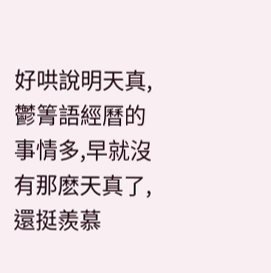好哄說明天真,鬱箐語經曆的事情多,早就沒有那麽天真了,還挺羨慕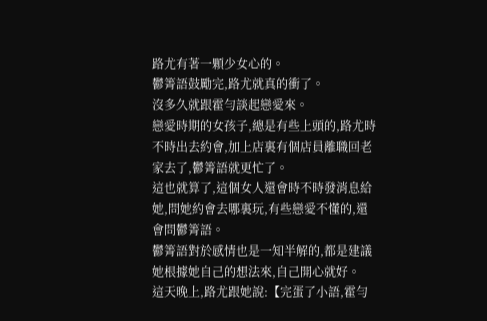路尤有著一顆少女心的。
鬱箐語鼓勵完,路尤就真的衝了。
沒多久就跟霍勻談起戀愛來。
戀愛時期的女孩子,總是有些上頭的,路尤時不時出去約會,加上店裏有個店員離職回老家去了,鬱箐語就更忙了。
這也就算了,這個女人還會時不時發消息給她,問她約會去哪裏玩,有些戀愛不懂的,還會問鬱箐語。
鬱箐語對於感情也是一知半解的,都是建議她根據她自己的想法來,自己開心就好。
這天晚上,路尤跟她說:【完蛋了小語,霍勻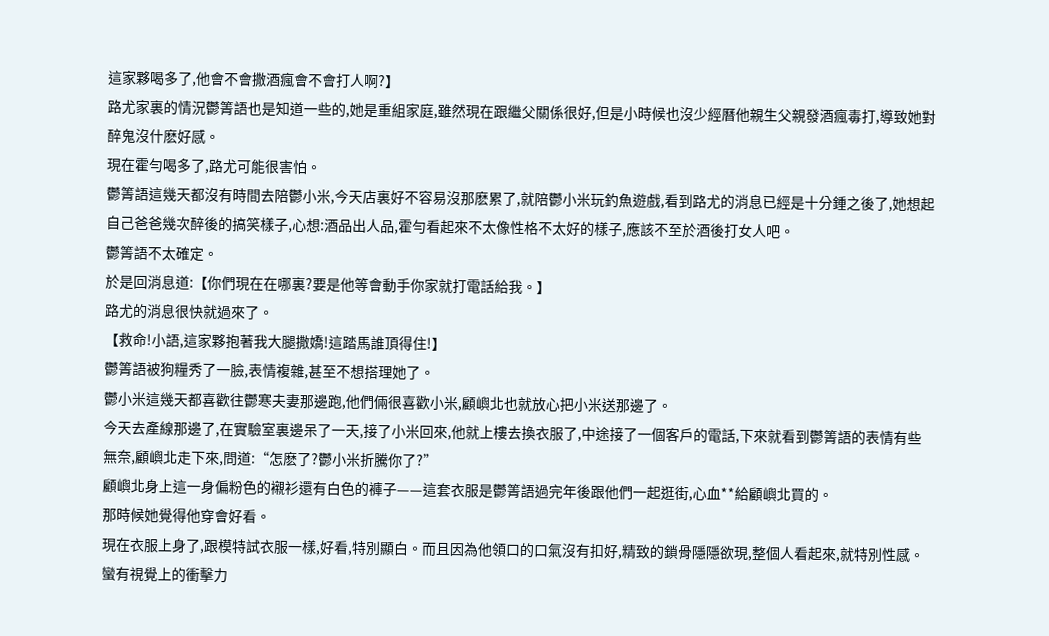這家夥喝多了,他會不會撒酒瘋會不會打人啊?】
路尤家裏的情況鬱箐語也是知道一些的,她是重組家庭,雖然現在跟繼父關係很好,但是小時候也沒少經曆他親生父親發酒瘋毒打,導致她對醉鬼沒什麽好感。
現在霍勻喝多了,路尤可能很害怕。
鬱箐語這幾天都沒有時間去陪鬱小米,今天店裏好不容易沒那麽累了,就陪鬱小米玩釣魚遊戲,看到路尤的消息已經是十分鍾之後了,她想起自己爸爸幾次醉後的搞笑樣子,心想:酒品出人品,霍勻看起來不太像性格不太好的樣子,應該不至於酒後打女人吧。
鬱箐語不太確定。
於是回消息道:【你們現在在哪裏?要是他等會動手你家就打電話給我。】
路尤的消息很快就過來了。
【救命!小語,這家夥抱著我大腿撒嬌!這踏馬誰頂得住!】
鬱箐語被狗糧秀了一臉,表情複雜,甚至不想搭理她了。
鬱小米這幾天都喜歡往鬱寒夫妻那邊跑,他們倆很喜歡小米,顧嶼北也就放心把小米送那邊了。
今天去產線那邊了,在實驗室裏邊呆了一天,接了小米回來,他就上樓去換衣服了,中途接了一個客戶的電話,下來就看到鬱箐語的表情有些無奈,顧嶼北走下來,問道:“怎麽了?鬱小米折騰你了?”
顧嶼北身上這一身偏粉色的襯衫還有白色的褲子——這套衣服是鬱箐語過完年後跟他們一起逛街,心血**給顧嶼北買的。
那時候她覺得他穿會好看。
現在衣服上身了,跟模特試衣服一樣,好看,特別顯白。而且因為他領口的口氣沒有扣好,精致的鎖骨隱隱欲現,整個人看起來,就特別性感。
蠻有視覺上的衝擊力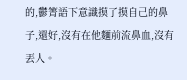的,鬱箐語下意識摸了摸自己的鼻子,還好,沒有在他麵前流鼻血,沒有丟人。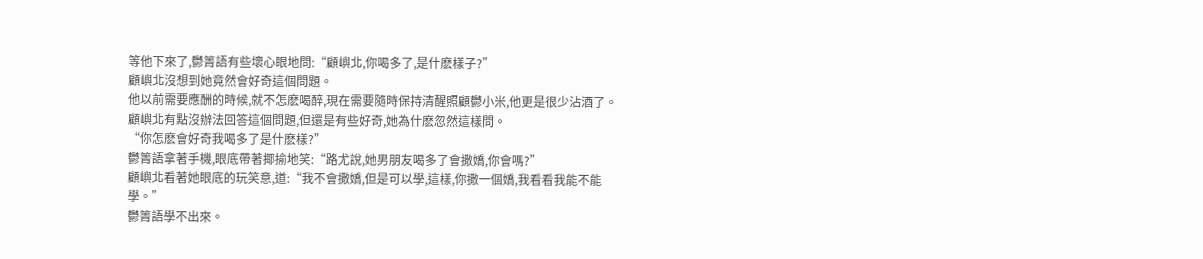等他下來了,鬱箐語有些壞心眼地問:“顧嶼北,你喝多了,是什麽樣子?”
顧嶼北沒想到她竟然會好奇這個問題。
他以前需要應酬的時候,就不怎麽喝醉,現在需要隨時保持清醒照顧鬱小米,他更是很少沾酒了。
顧嶼北有點沒辦法回答這個問題,但還是有些好奇,她為什麽忽然這樣問。
“你怎麽會好奇我喝多了是什麽樣?”
鬱箐語拿著手機,眼底帶著揶揄地笑:“路尤說,她男朋友喝多了會撒嬌,你會嗎?”
顧嶼北看著她眼底的玩笑意,道:“我不會撒嬌,但是可以學,這樣,你撒一個嬌,我看看我能不能學。”
鬱箐語學不出來。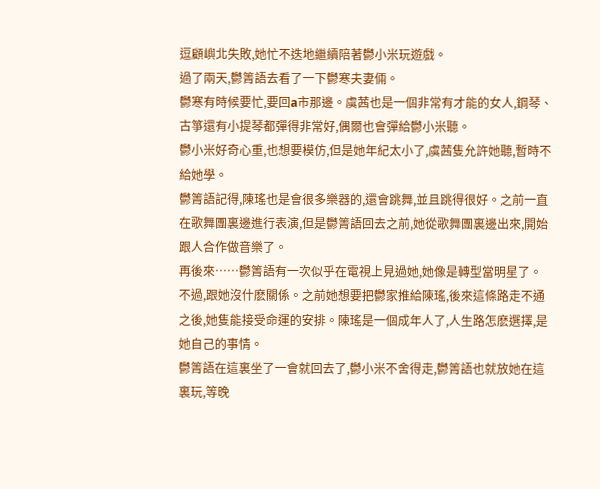逗顧嶼北失敗,她忙不迭地繼續陪著鬱小米玩遊戲。
過了兩天,鬱箐語去看了一下鬱寒夫妻倆。
鬱寒有時候要忙,要回a市那邊。虞茜也是一個非常有才能的女人,鋼琴、古箏還有小提琴都彈得非常好,偶爾也會彈給鬱小米聽。
鬱小米好奇心重,也想要模仿,但是她年紀太小了,虞茜隻允許她聽,暫時不給她學。
鬱箐語記得,陳瑤也是會很多樂器的,還會跳舞,並且跳得很好。之前一直在歌舞團裏邊進行表演,但是鬱箐語回去之前,她從歌舞團裏邊出來,開始跟人合作做音樂了。
再後來……鬱箐語有一次似乎在電視上見過她,她像是轉型當明星了。
不過,跟她沒什麽關係。之前她想要把鬱家推給陳瑤,後來這條路走不通之後,她隻能接受命運的安排。陳瑤是一個成年人了,人生路怎麽選擇,是她自己的事情。
鬱箐語在這裏坐了一會就回去了,鬱小米不舍得走,鬱箐語也就放她在這裏玩,等晚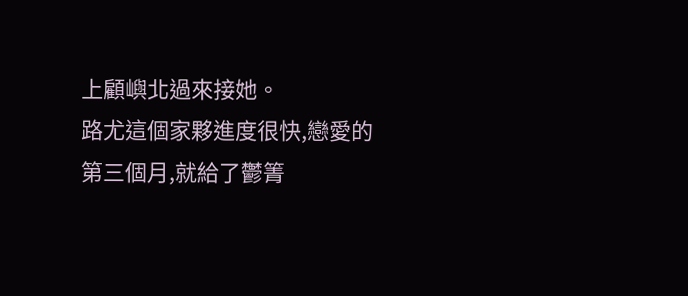上顧嶼北過來接她。
路尤這個家夥進度很快,戀愛的第三個月,就給了鬱箐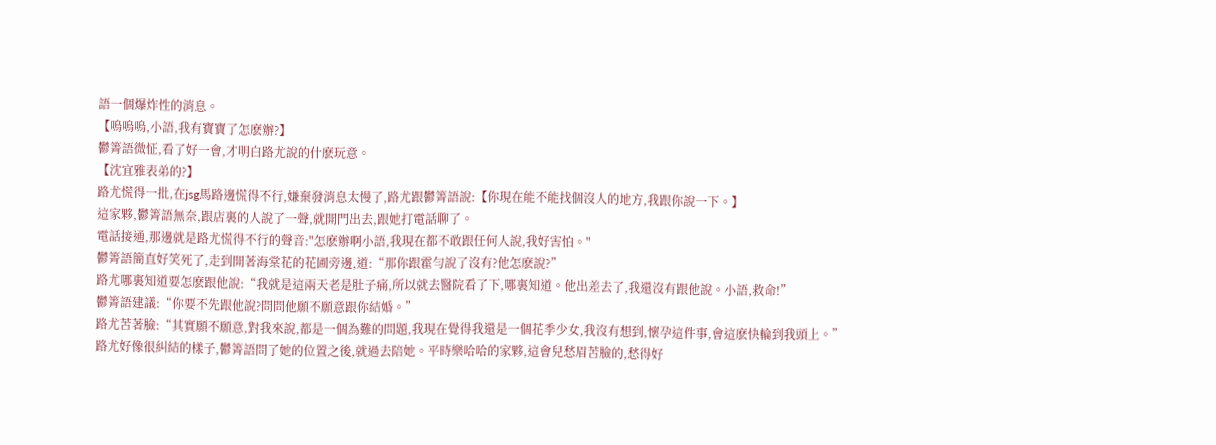語一個爆炸性的消息。
【嗚嗚嗚,小語,我有寶寶了怎麽辦?】
鬱箐語微怔,看了好一會,才明白路尤說的什麽玩意。
【沈宜雅表弟的?】
路尤慌得一批,在jsg馬路邊慌得不行,嫌棄發消息太慢了,路尤跟鬱箐語說:【你現在能不能找個沒人的地方,我跟你說一下。】
這家夥,鬱箐語無奈,跟店裏的人說了一聲,就開門出去,跟她打電話聊了。
電話接通,那邊就是路尤慌得不行的聲音:"怎麽辦啊小語,我現在都不敢跟任何人說,我好害怕。"
鬱箐語簡直好笑死了,走到開著海棠花的花圃旁邊,道:“那你跟霍勻說了沒有?他怎麽說?”
路尤哪裏知道要怎麽跟他說:“我就是這兩天老是肚子痛,所以就去醫院看了下,哪裏知道。他出差去了,我還沒有跟他說。小語,救命!”
鬱箐語建議:“你要不先跟他說?問問他願不願意跟你結婚。”
路尤苦著臉:“其實願不願意,對我來說,都是一個為難的問題,我現在覺得我還是一個花季少女,我沒有想到,懷孕這件事,會這麽快輪到我頭上。”
路尤好像很糾結的樣子,鬱箐語問了她的位置之後,就過去陪她。平時樂哈哈的家夥,這會兒愁眉苦臉的,愁得好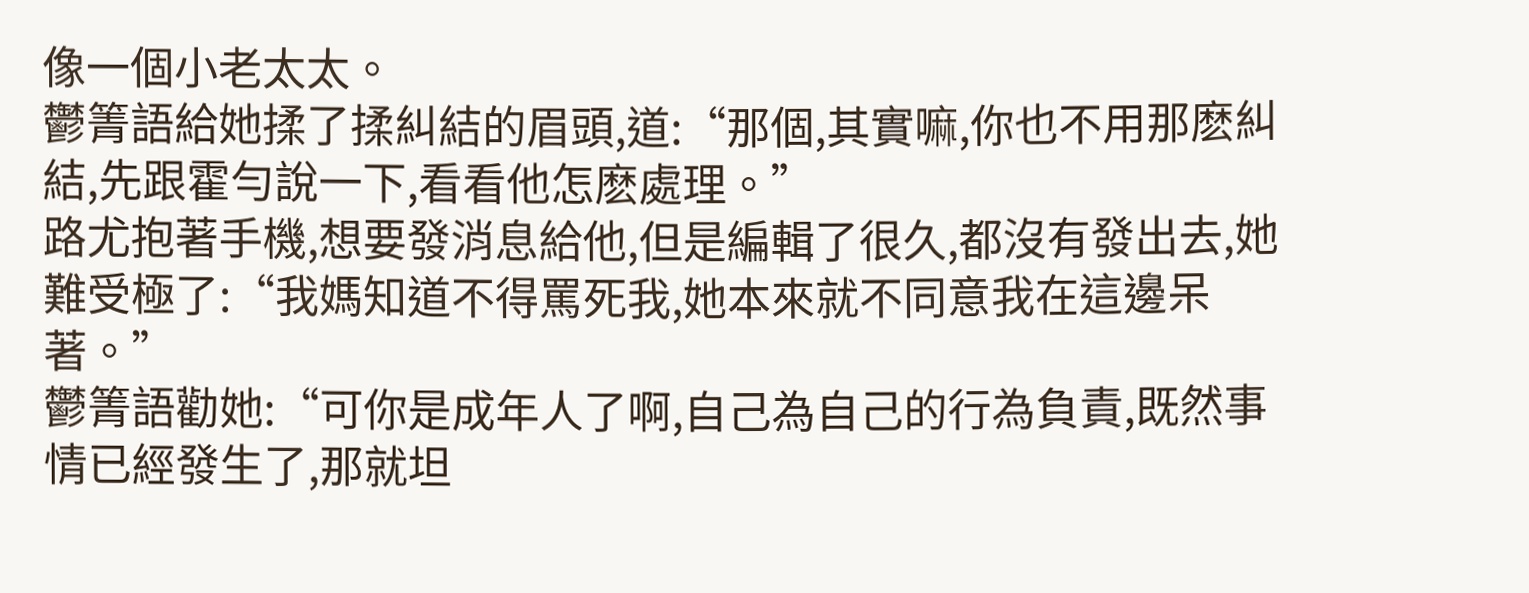像一個小老太太。
鬱箐語給她揉了揉糾結的眉頭,道:“那個,其實嘛,你也不用那麽糾結,先跟霍勻說一下,看看他怎麽處理。”
路尤抱著手機,想要發消息給他,但是編輯了很久,都沒有發出去,她難受極了:“我媽知道不得罵死我,她本來就不同意我在這邊呆著。”
鬱箐語勸她:“可你是成年人了啊,自己為自己的行為負責,既然事情已經發生了,那就坦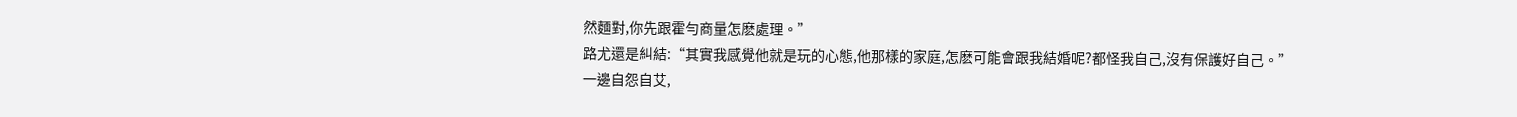然麵對,你先跟霍勻商量怎麽處理。”
路尤還是糾結:“其實我感覺他就是玩的心態,他那樣的家庭,怎麽可能會跟我結婚呢?都怪我自己,沒有保護好自己。”
一邊自怨自艾,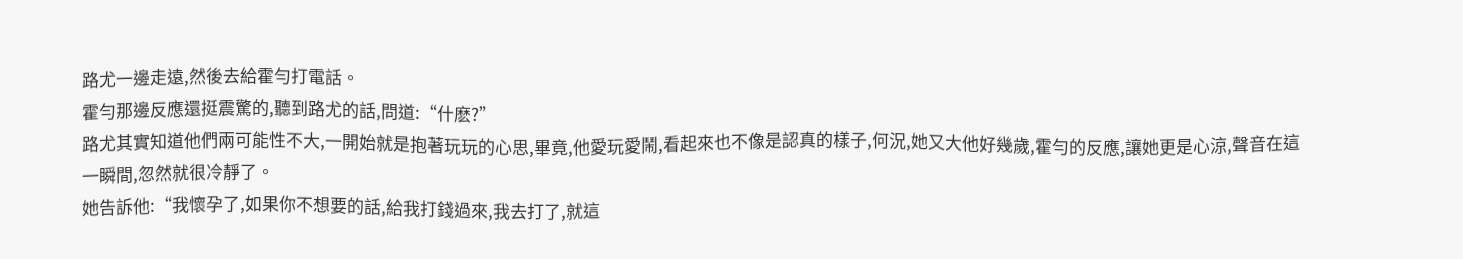路尤一邊走遠,然後去給霍勻打電話。
霍勻那邊反應還挺震驚的,聽到路尤的話,問道:“什麽?”
路尤其實知道他們兩可能性不大,一開始就是抱著玩玩的心思,畢竟,他愛玩愛鬧,看起來也不像是認真的樣子,何況,她又大他好幾歲,霍勻的反應,讓她更是心涼,聲音在這一瞬間,忽然就很冷靜了。
她告訴他:“我懷孕了,如果你不想要的話,給我打錢過來,我去打了,就這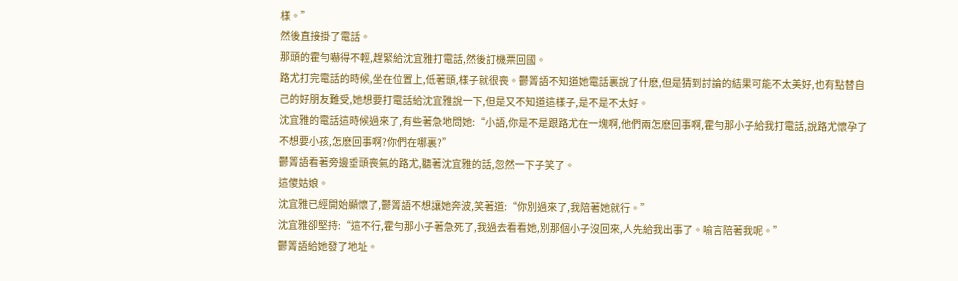樣。”
然後直接掛了電話。
那頭的霍勻嚇得不輕,趕緊給沈宜雅打電話,然後訂機票回國。
路尤打完電話的時候,坐在位置上,低著頭,樣子就很喪。鬱箐語不知道她電話裏說了什麽,但是猜到討論的結果可能不太美好,也有點替自己的好朋友難受,她想要打電話給沈宜雅說一下,但是又不知道這樣子,是不是不太好。
沈宜雅的電話這時候過來了,有些著急地問她:“小語,你是不是跟路尤在一塊啊,他們兩怎麽回事啊,霍勻那小子給我打電話,說路尤懷孕了不想要小孩,怎麽回事啊?你們在哪裏?”
鬱箐語看著旁邊垂頭喪氣的路尤,聽著沈宜雅的話,忽然一下子笑了。
這傻姑娘。
沈宜雅已經開始顯懷了,鬱箐語不想讓她奔波,笑著道:“你別過來了,我陪著她就行。”
沈宜雅卻堅持:“這不行,霍勻那小子著急死了,我過去看看她,別那個小子沒回來,人先給我出事了。喻言陪著我呢。”
鬱箐語給她發了地址。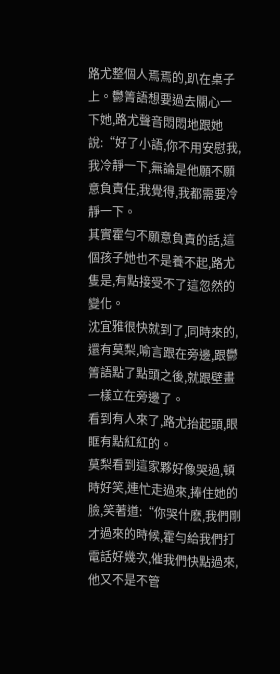路尤整個人焉焉的,趴在桌子上。鬱箐語想要過去關心一下她,路尤聲音悶悶地跟她說:“好了小語,你不用安慰我,我冷靜一下,無論是他願不願意負責任,我覺得,我都需要冷靜一下。
其實霍勻不願意負責的話,這個孩子她也不是養不起,路尤隻是,有點接受不了這忽然的變化。
沈宜雅很快就到了,同時來的,還有莫梨,喻言跟在旁邊,跟鬱箐語點了點頭之後,就跟壁畫一樣立在旁邊了。
看到有人來了,路尤抬起頭,眼眶有點紅紅的。
莫梨看到這家夥好像哭過,頓時好笑,連忙走過來,捧住她的臉,笑著道:“你哭什麽,我們剛才過來的時候,霍勻給我們打電話好幾次,催我們快點過來,他又不是不管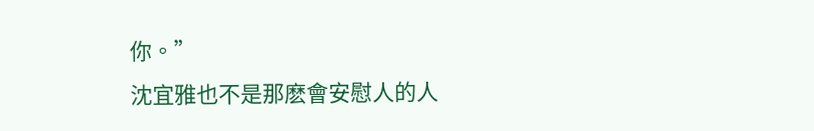你。”
沈宜雅也不是那麽會安慰人的人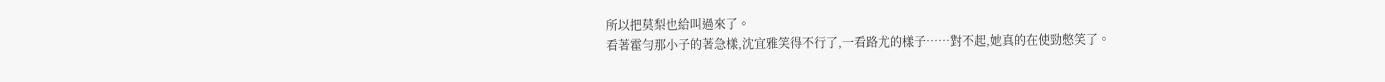所以把莫梨也給叫過來了。
看著霍勻那小子的著急樣,沈宜雅笑得不行了,一看路尤的樣子……對不起,她真的在使勁憋笑了。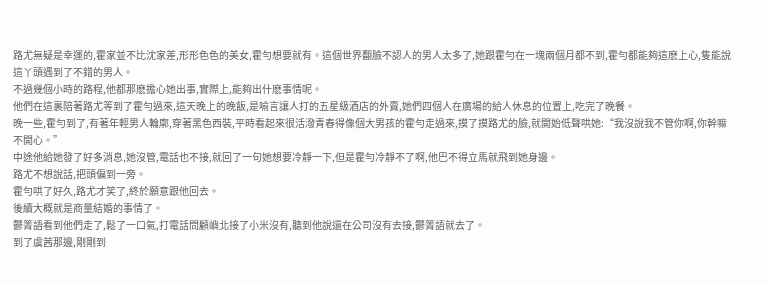路尤無疑是幸運的,霍家並不比沈家差,形形色色的美女,霍勻想要就有。這個世界翻臉不認人的男人太多了,她跟霍勻在一塊兩個月都不到,霍勻都能夠這麽上心,隻能說這丫頭遇到了不錯的男人。
不過幾個小時的路程,他都那麽擔心她出事,實際上,能夠出什麽事情呢。
他們在這裏陪著路尤等到了霍勻過來,這天晚上的晚飯,是喻言讓人打的五星級酒店的外賣,她們四個人在廣場的給人休息的位置上,吃完了晚餐。
晚一些,霍勻到了,有著年輕男人輪廓,穿著黑色西裝,平時看起來很活潑青春得像個大男孩的霍勻走過來,摸了摸路尤的臉,就開始低聲哄她:“我沒說我不管你啊,你幹嘛不開心。”
中途他給她發了好多消息,她沒管,電話也不接,就回了一句她想要冷靜一下,但是霍勻冷靜不了啊,他巴不得立馬就飛到她身邊。
路尤不想說話,把頭偏到一旁。
霍勻哄了好久,路尤才笑了,終於願意跟他回去。
後續大概就是商量結婚的事情了。
鬱箐語看到他們走了,鬆了一口氣,打電話問顧嶼北接了小米沒有,聽到他說還在公司沒有去接,鬱箐語就去了。
到了虞茜那邊,剛剛到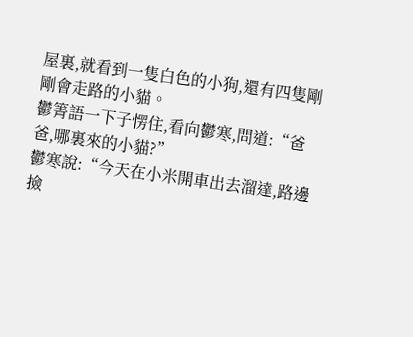屋裏,就看到一隻白色的小狗,還有四隻剛剛會走路的小貓。
鬱箐語一下子愣住,看向鬱寒,問道:“爸爸,哪裏來的小貓?”
鬱寒說:“今天在小米開車出去溜達,路邊撿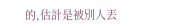的,估計是被別人丟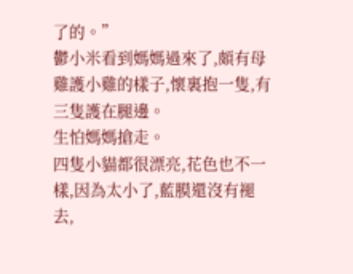了的。”
鬱小米看到媽媽過來了,頗有母雞護小雞的樣子,懷裏抱一隻,有三隻護在腿邊。
生怕媽媽搶走。
四隻小貓都很漂亮,花色也不一樣,因為太小了,藍膜還沒有褪去,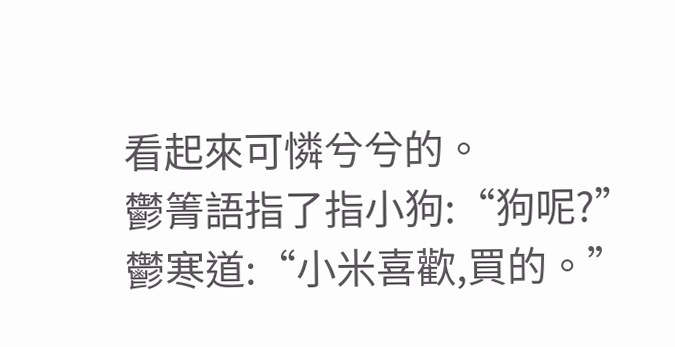看起來可憐兮兮的。
鬱箐語指了指小狗:“狗呢?”
鬱寒道:“小米喜歡,買的。”